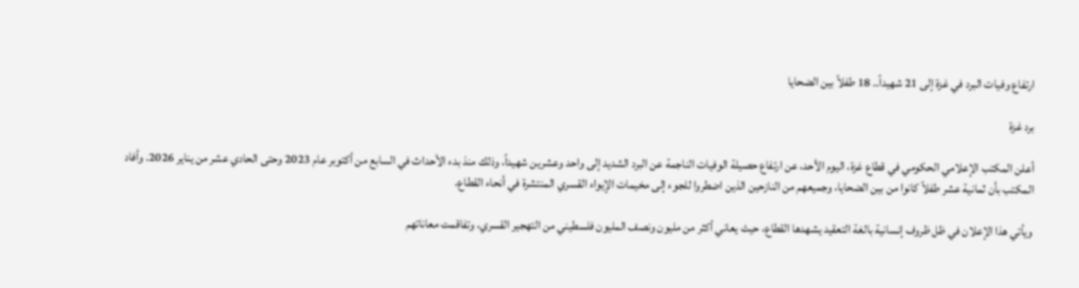ارتفاع وفيات البرد في غزة إلى 21 شهيداً.. 18 طفلاً بين الضحايا

برد غزة

أعلن المكتب الإعلامي الحكومي في قطاع غزة، اليوم الأحد، عن ارتفاع حصيلة الوفيات الناجمة عن البرد الشديد إلى واحد وعشرين شهيداً، وذلك منذ بدء الأحداث في السابع من أكتوبر عام 2023 وحتى الحادي عشر من يناير 2026. وأفاد المكتب بأن ثمانية عشر طفلاً كانوا من بين الضحايا، وجميعهم من النازحين الذين اضطروا للجوء إلى مخيمات الإيواء القسري المنتشرة في أنحاء القطاع.

ويأتي هذا الإعلان في ظل ظروف إنسانية بالغة التعقيد يشهدها القطاع، حيث يعاني أكثر من مليون ونصف المليون فلسطيني من التهجير القسري، وتفاقمت معاناتهم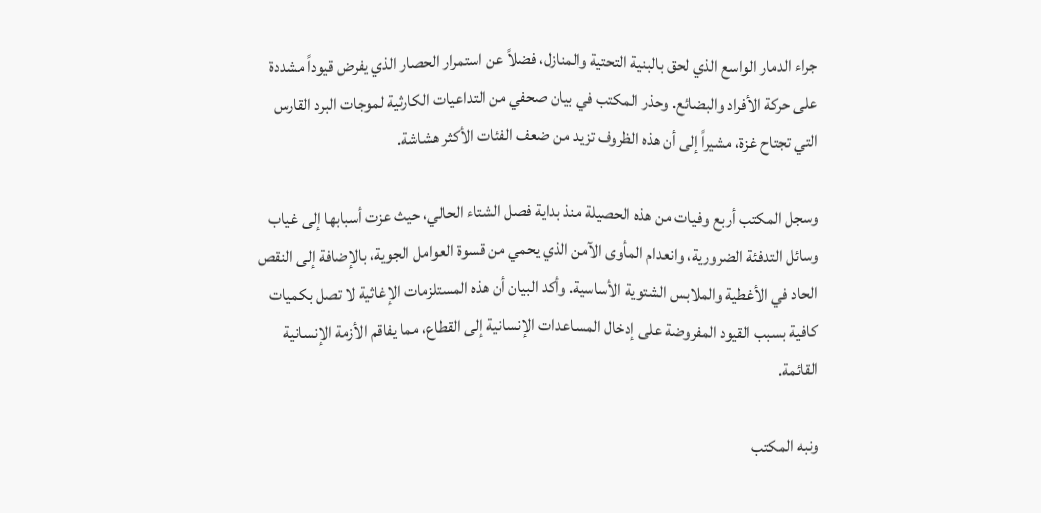جراء الدمار الواسع الذي لحق بالبنية التحتية والمنازل، فضلاً عن استمرار الحصار الذي يفرض قيوداً مشددة على حركة الأفراد والبضائع. وحذر المكتب في بيان صحفي من التداعيات الكارثية لموجات البرد القارس التي تجتاح غزة، مشيراً إلى أن هذه الظروف تزيد من ضعف الفئات الأكثر هشاشة.

وسجل المكتب أربع وفيات من هذه الحصيلة منذ بداية فصل الشتاء الحالي، حيث عزت أسبابها إلى غياب وسائل التدفئة الضرورية، وانعدام المأوى الآمن الذي يحمي من قسوة العوامل الجوية، بالإضافة إلى النقص الحاد في الأغطية والملابس الشتوية الأساسية. وأكد البيان أن هذه المستلزمات الإغاثية لا تصل بكميات كافية بسبب القيود المفروضة على إدخال المساعدات الإنسانية إلى القطاع، مما يفاقم الأزمة الإنسانية القائمة.

ونبه المكتب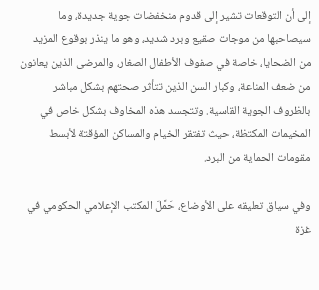إلى أن التوقعات تشير إلى قدوم منخفضات جوية جديدة، وما سيصاحبها من موجات صقيع وبرد شديد، وهو ما ينذر بوقوع المزيد من الضحايا، خاصة في صفوف الأطفال الصغار، والمرضى الذين يعانون من ضعف المناعة، وكبار السن الذين تتأثر صحتهم بشكل مباشر بالظروف الجوية القاسية. وتتجسد هذه المخاوف بشكل خاص في المخيمات المكتظة، حيث تفتقر الخيام والمساكن المؤقتة لأبسط مقومات الحماية من البرد.

وفي سياق تعليقه على الأوضاع، حَمَّلَ المكتب الإعلامي الحكومي في غزة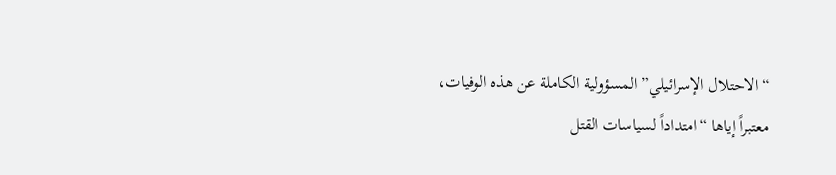“الاحتلال الإسرائيلي” المسؤولية الكاملة عن هذه الوفيات، معتبراً إياها “امتداداً لسياسات القتل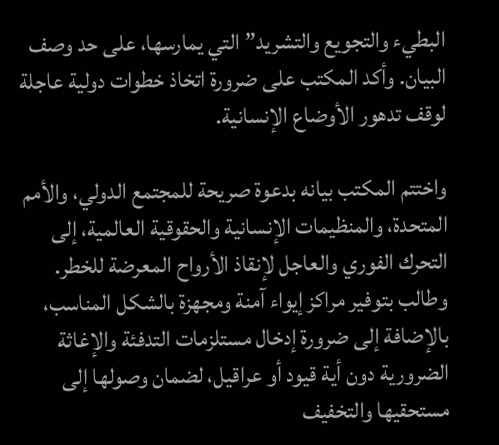البطيء والتجويع والتشريد” التي يمارسها، على حد وصف البيان. وأكد المكتب على ضرورة اتخاذ خطوات دولية عاجلة لوقف تدهور الأوضاع الإنسانية.

واختتم المكتب بيانه بدعوة صريحة للمجتمع الدولي، والأمم المتحدة، والمنظيمات الإنسانية والحقوقية العالمية، إلى التحرك الفوري والعاجل لإنقاذ الأرواح المعرضة للخطر. وطالب بتوفير مراكز إيواء آمنة ومجهزة بالشكل المناسب، بالإضافة إلى ضرورة إدخال مستلزمات التدفئة والإغاثة الضرورية دون أية قيود أو عراقيل، لضمان وصولها إلى مستحقيها والتخفيف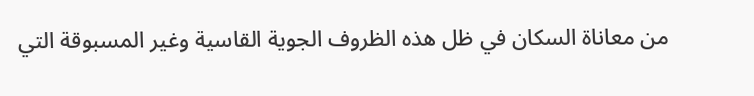من معاناة السكان في ظل هذه الظروف الجوية القاسية وغير المسبوقة التي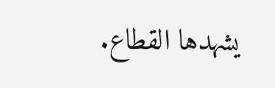يشهدها القطاع.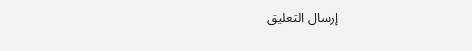إرسال التعليق